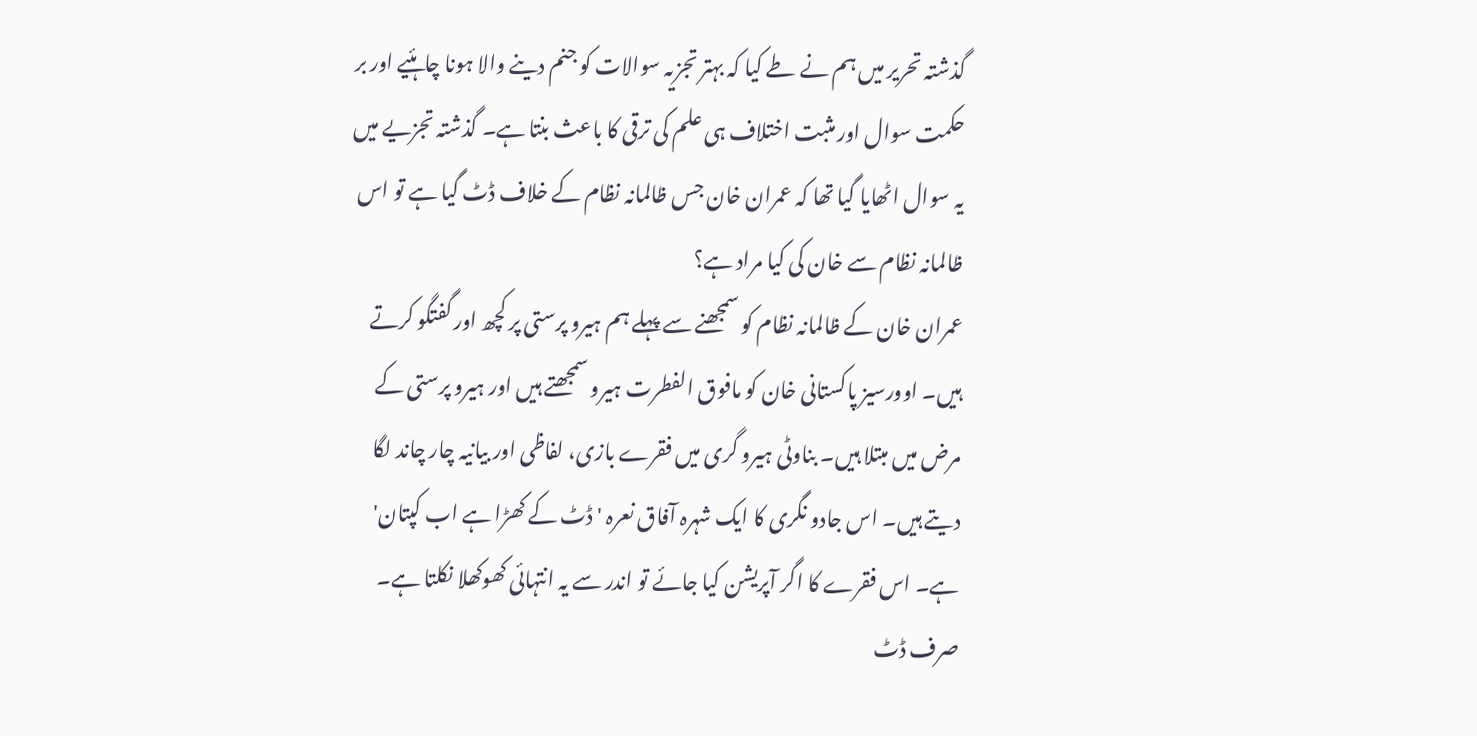گذشتہ تحریر میں ہم نے طے کیا کہ بہتر تجزیہ سوالات کو جنم دینے والا ہونا چاہئیے اور بر حکمت سوال اور مثبت اختلاف ہی علم کی ترقی کا باعث بنتا ہے۔ گذشتہ تجزیے میں یہ سوال اٹھایا گیا تھا کہ عمران خان جس ظالمانہ نظام کے خلاف ڈٹ گیا ہے تو اس ظالمانہ نظام سے خان کی کیا مراد ہے؟
عمران خان کے ظالمانہ نظام کو سمجھنے سے پہلے ہم ہیرو پرستی پر کچھ اور گفتگو کرتے ہیں۔ اوورسیز پاکستانی خان کو مافوق الفطرت ہیرو سمجھتے ہیں اور ہیرو پرستی کے مرض میں مبتلا ہیں۔ بناوٹی ہیرو گری میں فقرے بازی، لفاظی اور بیانیہ چار چاند لگا دیتے ہیں۔ اس جادو نگری کا ایک شہرہ آفاق نعرہ 'ڈٹ کے کھڑا ہے اب کپتان' ہے۔ اس فقرے کا اگر آپریشن کیا جائے تو اندر سے یہ انتہائی کھوکھلا نکلتا ہے۔ صرف ڈٹ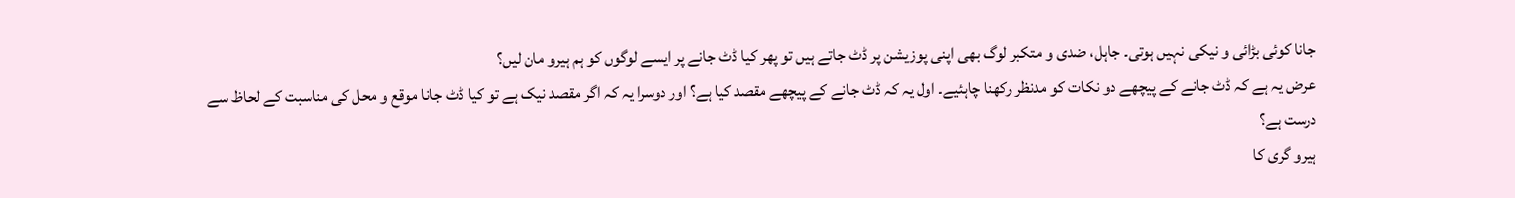جانا کوئی بڑائی و نیکی نہیں ہوتی۔ جاہل، ضدی و متکبر لوگ بھی اپنی پوزیشن پر ڈٹ جاتے ہیں تو پھر کیا ڈٹ جانے پر ایسے لوگوں کو ہم ہیرو مان لیں؟
عرض یہ ہے کہ ڈٹ جانے کے پیچھے دو نکات کو مدنظر رکھنا چاہئیے۔ اول یہ کہ ڈٹ جانے کے پیچھے مقصد کیا ہے؟ اور دوسرا یہ کہ اگر مقصد نیک ہے تو کیا ڈٹ جانا موقع و محل کی مناسبت کے لحاظ سے درست ہے؟
ہیرو گری کا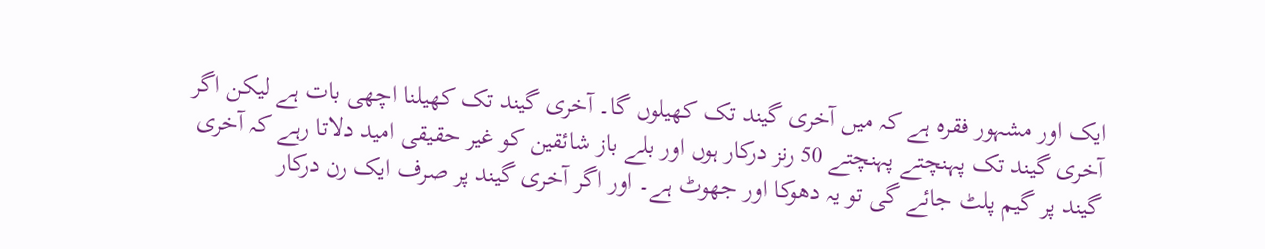ایک اور مشہور فقرہ ہے کہ میں آخری گیند تک کھیلوں گا۔ آخری گیند تک کھیلنا اچھی بات ہے لیکن اگر آخری گیند تک پہنچتے پہنچتے 50 رنز درکار ہوں اور بلے باز شائقین کو غیر حقیقی امید دلاتا رہے کہ آخری گیند پر گیم پلٹ جائے گی تو یہ دھوکا اور جھوٹ ہے۔ اور اگر آخری گیند پر صرف ایک رن درکار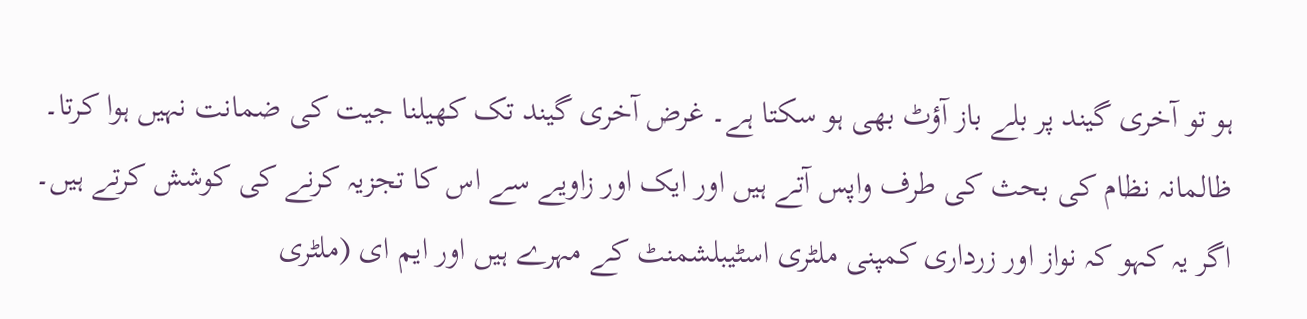ہو تو آخری گیند پر بلے باز آؤٹ بھی ہو سکتا ہے۔ غرض آخری گیند تک کھیلنا جیت کی ضمانت نہیں ہوا کرتا۔
ظالمانہ نظام کی بحث کی طرف واپس آتے ہیں اور ایک اور زاویے سے اس کا تجزیہ کرنے کی کوشش کرتے ہیں۔
اگر یہ کہو کہ نواز اور زرداری کمپنی ملٹری اسٹیبلشمنٹ کے مہرے ہیں اور ایم ای (ملٹری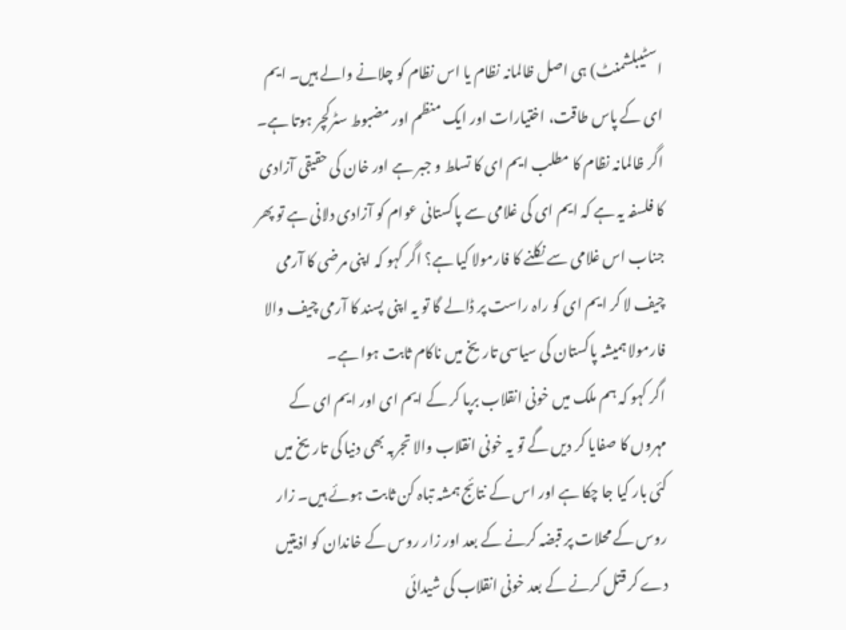اسٹیبلشمنٹ) ہی اصل ظالمانہ نظام یا اس نظام کو چلانے والے ہیں۔ ایم ای کے پاس طاقت، اختیارات اور ایک منظم اور مضبوط سٹرکچر ہوتا ہے۔ اگر ظالمانہ نظام کا مطلب ایم ای کا تسلط و جبر ہے اور خان کی حقیقی آزادی کا فلسفہ یہ ہے کہ ایم ای کی غلامی سے پاکستانی عوام کو آزادی دلانی ہے تو پھر جناب اس غلامی سے نکلنے کا فارمولا کیا ہے؟ اگر کہو کہ اپنی مرضی کا آرمی چیف لا کر ایم ای کو راہ راست پر ڈالے گا تو یہ اپنی پسند کا آرمی چیف والا فارمولا ہمیشہ پاکستان کی سیاسی تاریخ میں ناکام ثابت ہوا ہے۔
اگر کہو کہ ہم ملک میں خونی انقلاب برپا کر کے ایم ای اور ایم ای کے مہروں کا صفایا کر دیں گے تو یہ خونی انقلاب والا تجربہ بھی دنیا کی تاریخ میں کئی بار کیا جا چکا ہے اور اس کے نتائج ہمشہ تباہ کن ثابت ہوئے ہیں۔ زار روس کے محلات پر قبضہ کرنے کے بعد اور زار روس کے خاندان کو اذیتیں دے کر قتل کرنے کے بعد خونی انقلاب کی شیدائی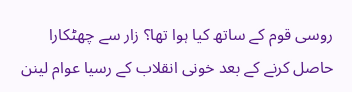روسی قوم کے ساتھ کیا ہوا تھا؟ زار سے چھٹکارا حاصل کرنے کے بعد خونی انقلاب کے رسیا عوام لینن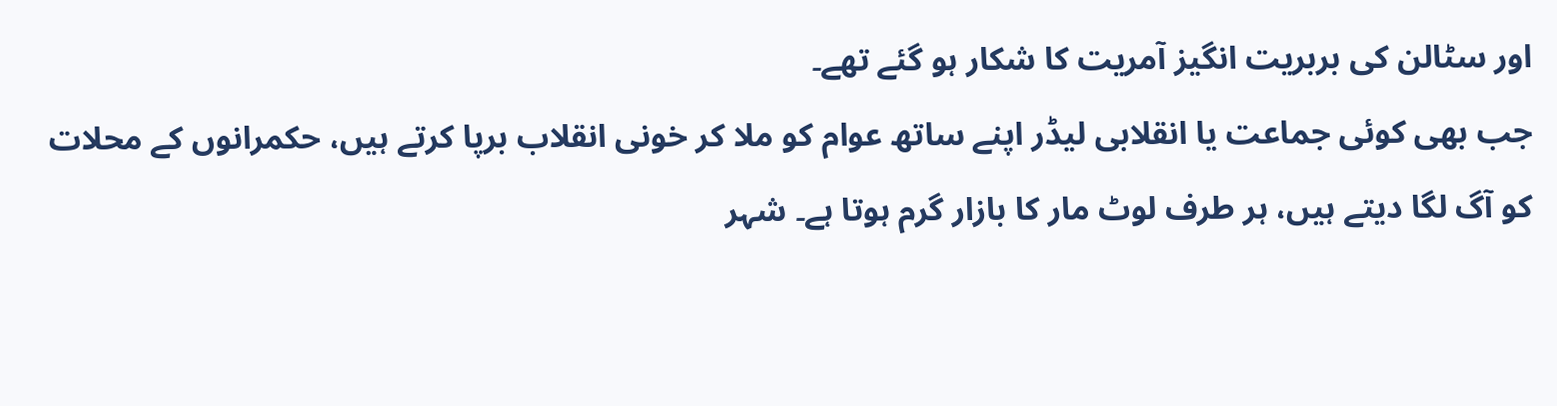اور سٹالن کی بربریت انگیز آمریت کا شکار ہو گئے تھے۔
جب بھی کوئی جماعت یا انقلابی لیڈر اپنے ساتھ عوام کو ملا کر خونی انقلاب برپا کرتے ہیں، حکمرانوں کے محلات کو آگ لگا دیتے ہیں، ہر طرف لوٹ مار کا بازار گرم ہوتا ہے۔ شہر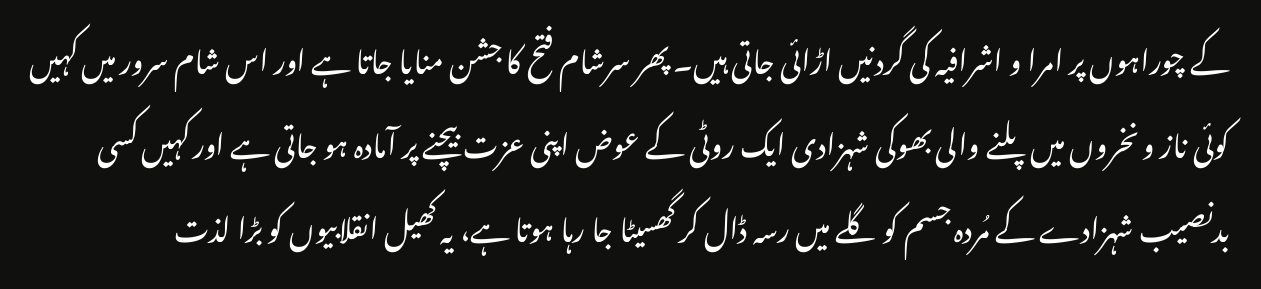کے چوراہوں پر امرا و اشرافیہ کی گردنیں اڑائی جاتی ہیں۔ پھر سرشام فتح کا جشن منایا جاتا ہے اور اس شام سرور میں کہیں کوئی ناز و نخروں میں پلنے والی بھوکی شہزادی ایک روٹی کے عوض اپنی عزت بیچنے پر آمادہ ہو جاتی ہے اور کہیں کسی بدنصیب شہزادے کے مُردہ جسم کو گلے میں رسہ ڈال کر گھسیٹا جا رہا ہوتا ہے، یہ کھیل انقلابیوں کو بڑا لذت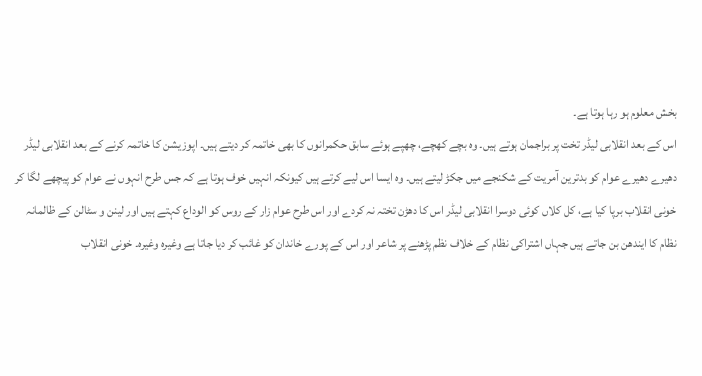بخش معلوم ہو رہا ہوتا ہے۔
اس کے بعد انقلابی لیڈر تخت پر براجمان ہوتے ہیں۔ وہ بچے کھچے، چھپے ہوئے سابق حکمرانوں کا بھی خاتمہ کر دیتے ہیں۔ اپوزیشن کا خاتمہ کرنے کے بعد انقلابی لیڈر دھیرے دھیرے عوام کو بدترین آمریت کے شکنجے میں جکڑ لیتے ہیں۔ وہ ایسا اس لیے کرتے ہیں کیونکہ انہیں خوف ہوتا ہے کہ جس طرح انہوں نے عوام کو پیچھے لگا کر خونی انقلاب برپا کیا ہے، کل کلاں کوئی دوسرا انقلابی لیڈر اس کا دھڑن تختہ نہ کردے اور اس طرح عوام زار کے روس کو الوداع کہتے ہیں اور لینن و سٹالن کے ظالمانہ نظام کا ایندھن بن جاتے ہیں جہاں اشتراکی نظام کے خلاف نظم پڑھنے پر شاعر اور اس کے پورے خاندان کو غائب کر دیا جاتا ہے وغیرہ وغیرہ۔ خونی انقلاب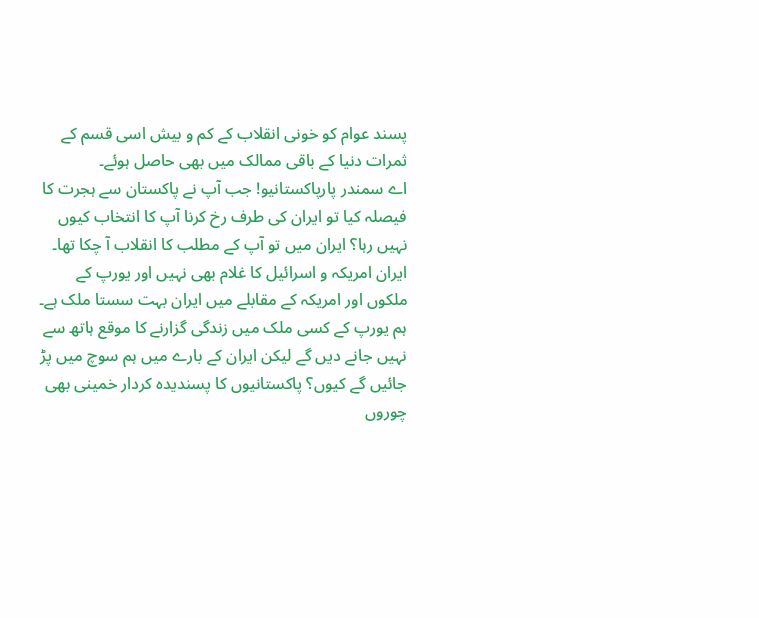پسند عوام کو خونی انقلاب کے کم و بیش اسی قسم کے ثمرات دنیا کے باقی ممالک میں بھی حاصل ہوئے۔
اے سمندر پارپاکستانیو! جب آپ نے پاکستان سے ہجرت کا فیصلہ کیا تو ایران کی طرف رخ کرنا آپ کا انتخاب کیوں نہیں رہا؟ ایران میں تو آپ کے مطلب کا انقلاب آ چکا تھا۔ ایران امریکہ و اسرائیل کا غلام بھی نہیں اور یورپ کے ملکوں اور امریکہ کے مقابلے میں ایران بہت سستا ملک ہے۔ ہم یورپ کے کسی ملک میں زندگی گزارنے کا موقع ہاتھ سے نہیں جانے دیں گے لیکن ایران کے بارے میں ہم سوچ میں پڑ جائیں گے کیوں؟ پاکستانیوں کا پسندیدہ کردار خمینی بھی چوروں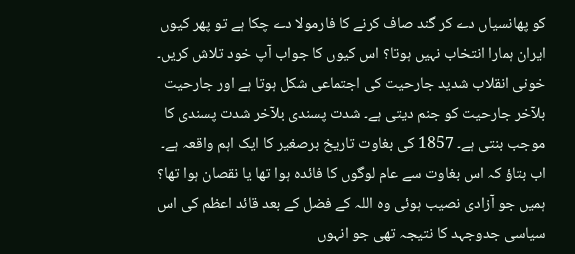کو پھانسیاں دے کر گند صاف کرنے کا فارمولا دے چکا ہے تو پھر کیوں ایران ہمارا انتخاب نہیں ہوتا؟ اس کیوں کا جواب آپ خود تلاش کریں۔
خونی انقلاب شدید جارحیت کی اجتماعی شکل ہوتا ہے اور جارحیت بلآخر جارحیت کو جنم دیتی ہے۔ شدت پسندی بلآخر شدت پسندی کا موجب بنتی ہے۔ 1857 کی بغاوت تاریخ برصغیر کا ایک اہم واقعہ ہے۔ اب بتاؤ کہ اس بغاوت سے عام لوگوں کا فائدہ ہوا تھا یا نقصان ہوا تھا؟ ہمیں جو آزادی نصیب ہوئی وہ اللہ کے فضل کے بعد قائد اعظم کی اس سیاسی جدوجہد کا نتیجہ تھی جو انہوں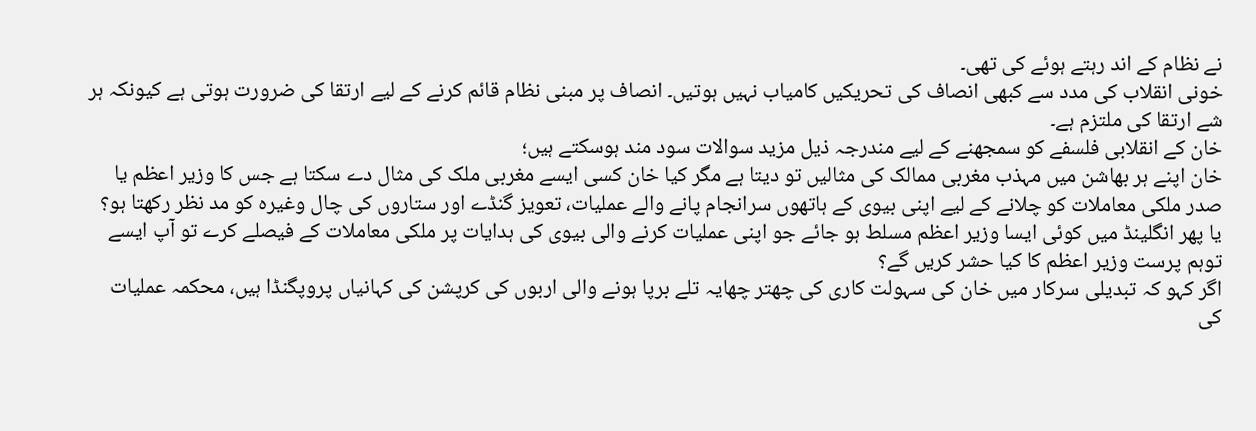نے نظام کے اند رہتے ہوئے کی تھی۔
خونی انقلاب کی مدد سے کبھی انصاف کی تحریکیں کامیاب نہیں ہوتیں۔ انصاف پر مبنی نظام قائم کرنے کے لیے ارتقا کی ضرورت ہوتی ہے کیونکہ ہر شے ارتقا کی ملتزم ہے۔
خان کے انقلابی فلسفے کو سمجھنے کے لیے مندرجہ ذیل مزید سوالات سود مند ہوسکتے ہیں؛
خان اپنے ہر بھاشن میں مہذب مغربی ممالک کی مثالیں تو دیتا ہے مگر کیا خان کسی ایسے مغربی ملک کی مثال دے سکتا ہے جس کا وزیر اعظم یا صدر ملکی معاملات کو چلانے کے لیے اپنی بیوی کے ہاتھوں سرانجام پانے والے عملیات، تعویز گنڈے اور ستاروں کی چال وغیرہ کو مد نظر رکھتا ہو؟
یا پھر انگلینڈ میں کوئی ایسا وزیر اعظم مسلط ہو جائے جو اپنی عملیات کرنے والی بیوی کی ہدایات پر ملکی معاملات کے فیصلے کرے تو آپ ایسے توہم پرست وزیر اعظم کا کیا حشر کریں گے؟
اگر کہو کہ تبدیلی سرکار میں خان کی سہولت کاری کی چھتر چھایہ تلے برپا ہونے والی اربوں کی کرپشن کی کہانیاں پروپگنڈا ہیں، محکمہ عملیات کی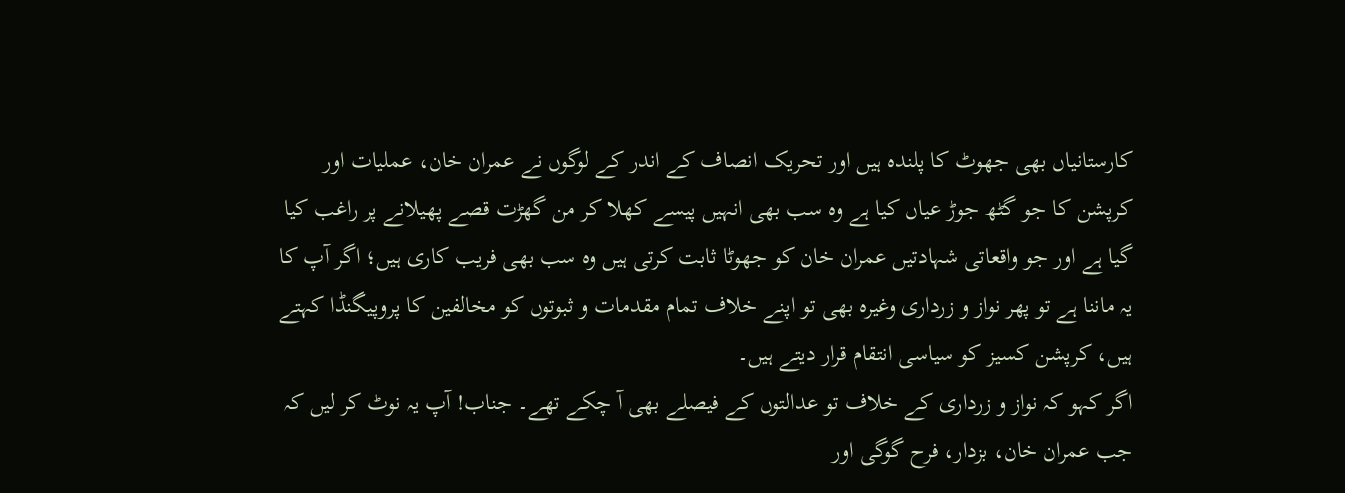کارستانیاں بھی جھوٹ کا پلندہ ہیں اور تحریک انصاف کے اندر کے لوگوں نے عمران خان، عملیات اور کرپشن کا جو گٹھ جوڑ عیاں کیا ہے وہ سب بھی انہیں پیسے کھلا کر من گھڑت قصے پھیلانے پر راغب کیا گیا ہے اور جو واقعاتی شہادتیں عمران خان کو جھوٹا ثابت کرتی ہیں وہ سب بھی فریب کاری ہیں؛ اگر آپ کا یہ ماننا ہے تو پھر نواز و زرداری وغیرہ بھی تو اپنے خلاف تمام مقدمات و ثبوتوں کو مخالفین کا پروپیگنڈا کہتے ہیں، کرپشن کسیز کو سیاسی انتقام قرار دیتے ہیں۔
اگر کہو کہ نواز و زرداری کے خلاف تو عدالتوں کے فیصلے بھی آ چکے تھے۔ جناب! آپ یہ نوٹ کر لیں کہ جب عمران خان، بزدار، فرح گوگی اور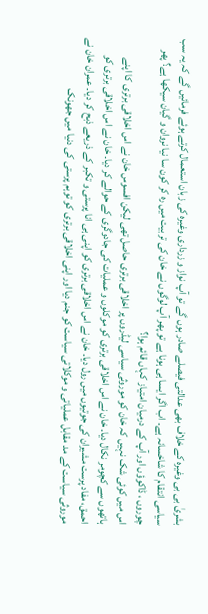بشریٰ بی بی وغیرہ کے خلاف بھی عدالتی فیصلے صادر ہوں گے تو آپ نواز و زرداری وغیرہ کی زبان استعمال کرتے ہوئے فرمائیں گے کہ یہ سب سیاسی انتقام کا شاخسانہ ہے۔ اب اگر ایسا ہی ہونا ہے تو پھر آپ لوگوں نے خان کی تربیت میں رہ کر کون سا نیا نروان و گیان سیکھا ہے؟ پھر چوروں ، ڈاکوؤں اور آپ کے درمیان امتیاز کہاں قائم ہوا؟
اس میں کوئی شک نہیں کہ خان کو موروثی سیاسی لیڈروں پر اخلاقی برتری حاصل تھی لیکن افسوس خان نے اس اخلاقی برتری کا اپنے ہاتھوں سے کچومر نکال دیا۔ خان نے اس اخلاقی برتری کو موکلوں و عملیات کی جادوگری کے حوالے کر دیا۔ خان نے اس اخلاقی برتری کو احمق، مفاد پرست مشیران کی جوتیوں میں رول دیا۔ خان نے اس اخلاقی برتری کو اپنی ہی انا پرستی و تکبر کے ذریعے ذبح کر دیا۔ عمران خان نے موروثی سیاست کے مد مقابل عملیاتی و موکلاتی سیاست کو جنم دیا اور اپنی اخلاقی برتری کو توہم پرستی کی دنیا میں جھونک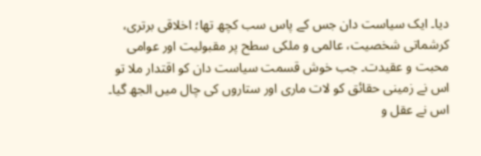دیا۔ ایک سیاست دان جس کے پاس سب کچھ تھا؛ اخلاقی برتری، کرشماتی شخصیت، عالمی و ملکی سطح پر مقبولیت اور عوامی محبت و عقیدت۔ جب خوش قسمت سیاست دان کو اقتدار ملا تو اس نے زمینی حقائق کو لات ماری اور ستاروں کی چال میں الجھ گیا۔ اس نے عقل و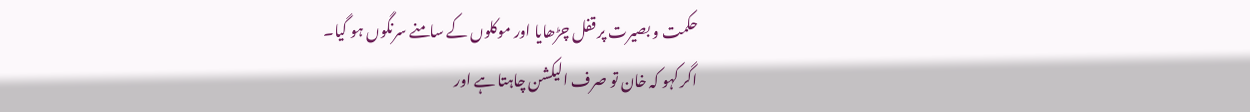حکمت و بصیرت پر قفل چڑھایا اور موکلوں کے سامنے سرنگوں ہو گیا۔
اگر کہو کہ خان تو صرف الیکشن چاہتا ہے اور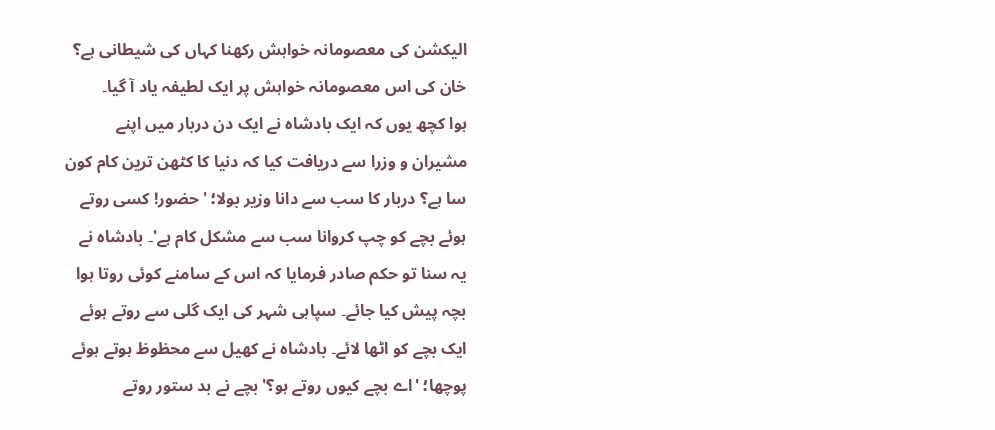الیکشن کی معصومانہ خواہش رکھنا کہاں کی شیطانی ہے؟ خان کی اس معصومانہ خواہش پر ایک لطیفہ یاد آ گیا۔
ہوا کچھ یوں کہ ایک بادشاہ نے ایک دن دربار میں اپنے مشیران و وزرا سے دریافت کیا کہ دنیا کا کٹھن ترین کام کون سا ہے؟ دربار کا سب سے دانا وزیر بولا؛ 'حضور! کسی روتے ہوئے بچے کو چپ کروانا سب سے مشکل کام ہے'۔ بادشاہ نے یہ سنا تو حکم صادر فرمایا کہ اس کے سامنے کوئی روتا ہوا بچہ پیش کیا جائے۔ سپاہی شہر کی ایک گلی سے روتے ہوئے ایک بچے کو اٹھا لائے۔ بادشاہ نے کھیل سے محظوظ ہوتے ہوئے پوچھا؛ 'اے بچے کیوں روتے ہو؟' بچے نے بد ستور روتے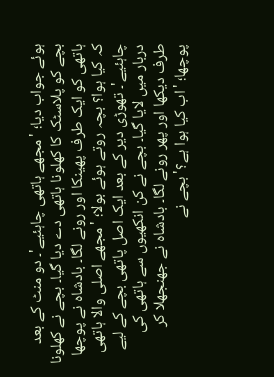ہوئے جواب دیا؛ 'مجھے ہاتھی چاہئیے'۔ دو منٹ کے بعد بچے کو پلاسٹک کا کھلونا ہاتھی دے دیا گیا۔ بچے نے کھلونا ہاتھی کو ایک طرف پھینکا اور رونے لگا۔ بادشاہ نے پوچھا کہ کیا ہوا؟ بچہ روتے ہوئے بولا؛ 'مجھے اصلی والا ہاتھی چاہئیے'۔ تھوڑی دیر کے بعد ایک اصل پاتھی بچے کے لیے دربار میں لایا گیا۔ بچے نے کن انکھیوں سے ہاتھی کی طرف دیکھا اور پھر رونے لگا۔ بادشاہ نے جھنجھلا کر پوچھا؛ 'اب کیا ہوا ہے؟' بچے نے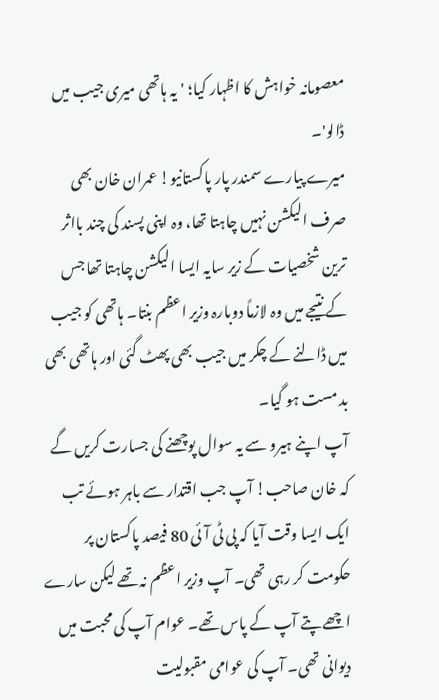معصومانہ خواہش کا اظہار کیا؛ 'یہ ہاتھی میری جیب میں ڈالو'۔
میرے پیارے سمندر پار پاکستانیو! عمران خان بھی صرف الیکشن نہیں چاہتا تھا، وہ اپنی پسند کی چند بااثر ترین شخصیات کے زیر سایہ ایسا الیکشن چاہتا تھا جس کے نتیجے میں وہ لازماً دوبارہ وزیر اعظم بنتا۔ ہاتھی کو جیب میں ڈالنے کے چکر میں جیب بھی پھٹ گئی اور ہاتھی بھی بد مست ہو گیا۔
آپ اپنے ہیرو سے یہ سوال پوچھنے کی جسارت کریں گے کہ خان صاحب! آپ جب اقتدار سے باہر ہوئے تب ایک ایسا وقت آیا کہ پی ٹی آئی 80 فیصد پاکستان پر حکومت کر رہی تھی۔ آپ وزیر اعظم نہ تھے لیکن سارے اچھے پتے آپ کے پاس تھے۔ عوام آپ کی محبت میں دیوانی تھی۔ آپ کی عوامی مقبولیت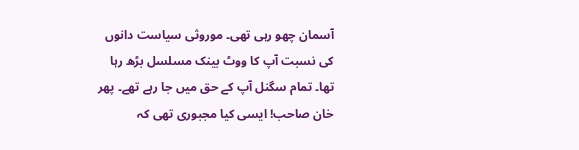آسمان چھو رہی تھی۔ موروثی سیاست دانوں کی نسبت آپ کا ووٹ بینک مسلسل بڑھ رہا تھا۔ تمام سگنل آپ کے حق میں جا رہے تھے۔ پھر خان صاحب! ایسی کیا مجبوری تھی کہ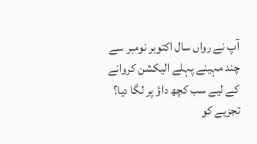آپ نے رواں سال اکتوبر نومبر سے چند مہینے پہلے الیکشن کروانے کے لیے سب کچھ داؤ پر لگا دیا؟
تجزیے کو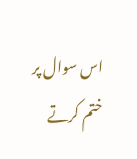اس سوال پر ختم کرتے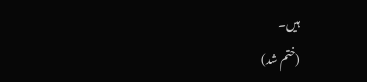ہیں۔
(ختم شد)